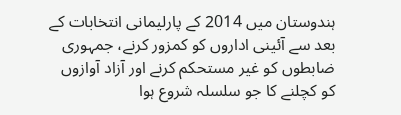ہندوستان میں 2014 کے پارلیمانی انتخابات کے بعد سے آئینی اداروں کو کمزور کرنے، جمہوری ضابطوں کو غیر مستحکم کرنے اور آزاد آوازوں کو کچلنے کا جو سلسلہ شروع ہوا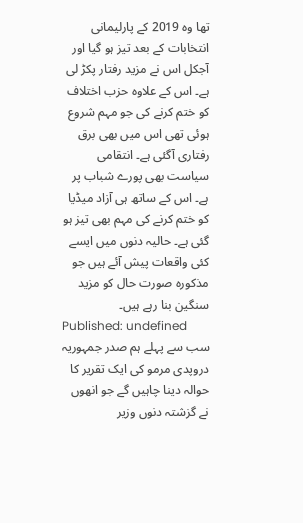تھا وہ 2019 کے پارلیمانی انتخابات کے بعد تیز ہو گیا اور آجکل اس نے مزید رفتار پکڑ لی ہے۔ اس کے علاوہ حزب اختلاف کو ختم کرنے کی جو مہم شروع ہوئی تھی اس میں بھی برق رفتاری آگئی ہے۔ انتقامی سیاست بھی پورے شباب پر ہے۔ اس کے ساتھ ہی آزاد میڈیا کو ختم کرنے کی مہم بھی تیز ہو گئی ہے۔ حالیہ دنوں میں ایسے کئی واقعات پیش آئے ہیں جو مذکورہ صورت حال کو مزید سنگین بنا رہے ہیں۔
Published: undefined
سب سے پہلے ہم صدر جمہوریہ دروپدی مرمو کی ایک تقریر کا حوالہ دینا چاہیں گے جو انھوں نے گزشتہ دنوں وزیر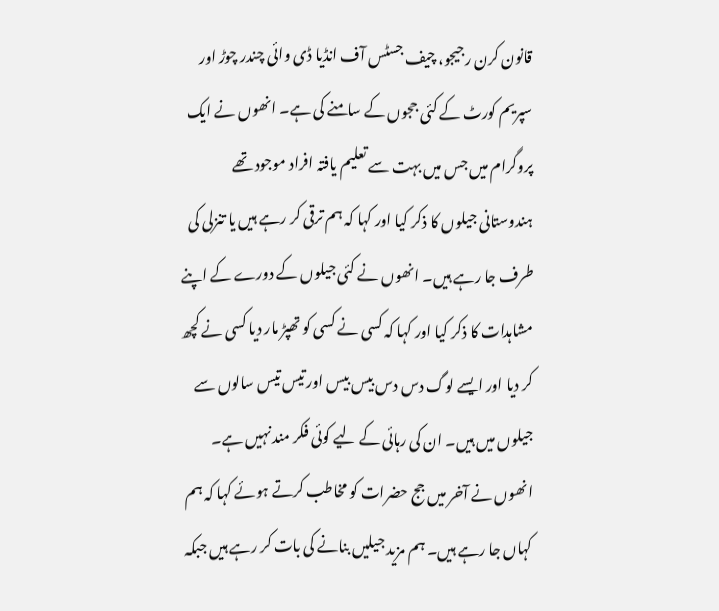قانون کرن رجیجو، چیف جسٹس آف انڈیا ڈی وائی چندر چوڑ اور سپریم کورٹ کے کئی ججوں کے سامنے کی ہے۔ انھوں نے ایک پروگرام میں جس میں بہت سے تعلیم یافتہ افراد موجود تھے ہندوستانی جیلوں کا ذکر کیا اور کہا کہ ہم ترقی کر رہے ہیں یا تنزلی کی طرف جا رہے ہیں۔ انھوں نے کئی جیلوں کے دورے کے اپنے مشاہدات کا ذکر کیا اور کہا کہ کسی نے کسی کو تھپڑ مار دیا کسی نے کچھ کر دیا اور ایسے لوگ دس دس بیس بیس اور تیس تیس سالوں سے جیلوں میں ہیں۔ ان کی رہائی کے لیے کوئی فکر مند نہیں ہے۔ انھوں نے آخر میں جج حضرات کو مخاطب کرتے ہوئے کہا کہ ہم کہاں جا رہے ہیں۔ ہم مزید جیلیں بنانے کی بات کر رہے ہیں جبکہ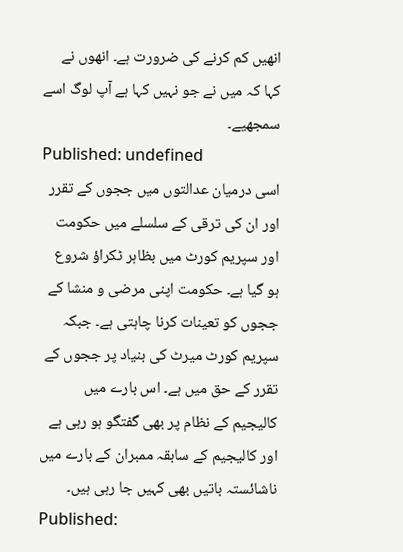انھیں کم کرنے کی ضرورت ہے۔ انھوں نے کہا کہ میں نے جو نہیں کہا ہے آپ لوگ اسے سمجھیے۔
Published: undefined
اسی درمیان عدالتوں میں ججوں کے تقرر اور ان کی ترقی کے سلسلے میں حکومت اور سپریم کورٹ میں بظاہر ٹکراؤ شروع ہو گیا ہے۔ حکومت اپنی مرضی و منشا کے ججوں کو تعینات کرنا چاہتی ہے۔ جبکہ سپریم کورٹ میرٹ کی بنیاد پر ججوں کے تقرر کے حق میں ہے۔ اس بارے میں کالیجیم کے نظام پر بھی گفتگو ہو رہی ہے اور کالیجیم کے سابقہ ممبران کے بارے میں ناشائستہ باتیں بھی کہیں جا رہی ہیں۔
Published: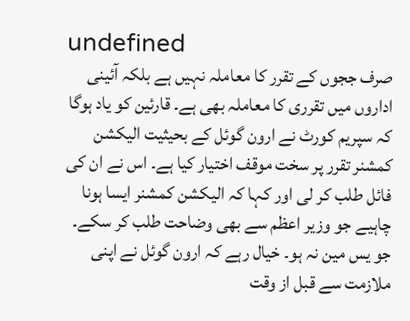undefined
صرف ججوں کے تقرر کا معاملہ نہیں ہے بلکہ آئینی اداروں میں تقرری کا معاملہ بھی ہے۔ قارئین کو یاد ہوگا کہ سپریم کورٹ نے ارون گوئل کے بحیثیت الیکشن کمشنر تقرر پر سخت موقف اختیار کیا ہے۔ اس نے ان کی فائل طلب کر لی اور کہا کہ الیکشن کمشنر ایسا ہونا چاہیے جو وزیر اعظم سے بھی وضاحت طلب کر سکے۔ جو یس مین نہ ہو۔ خیال رہے کہ ارون گوئل نے اپنی ملازمت سے قبل از وقت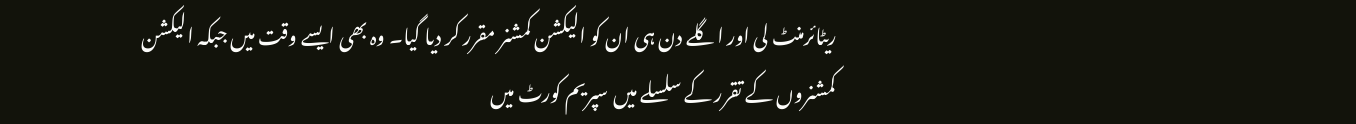ریٹائرمنٹ لی اور اگلے دن ہی ان کو الیکشن کمشنر مقرر کر دیا گیا۔ وہ بھی ایسے وقت میں جبکہ الیکشن کمشنروں کے تقرر کے سلسلے میں سپریم کورٹ میں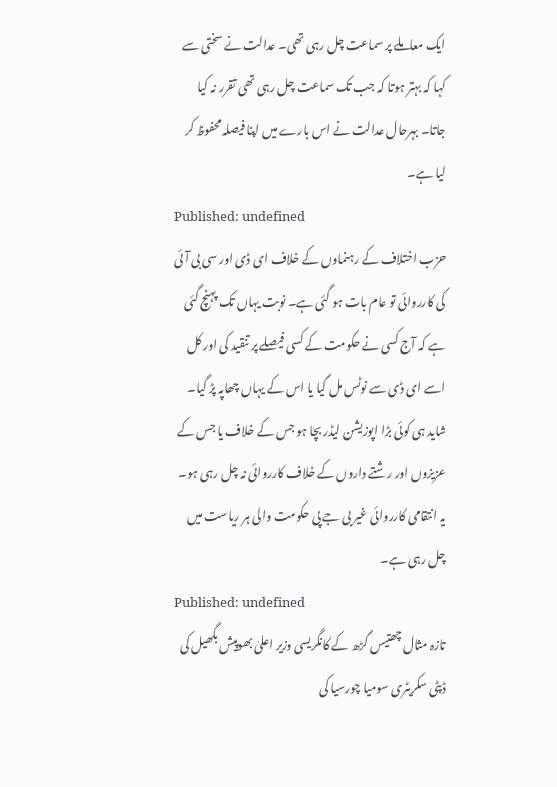ایک معاملے پر سماعت چل رہی تھی۔ عدالت نے سختی سے کہا کہ بہتر ہوتا کہ جب تک سماعت چل رہی تھی تقرر نہ کیا جاتا۔ بہرحال عدالت نے اس بارے میں اپنا فیصلہ محفوظ کر لیا ہے۔
Published: undefined
حزب اختلاف کے رہنماوں کے خلاف ای ڈی اور سی بی آئی کی کارروائی تو عام بات ہو گئی ہے۔ نوبت یہاں تک پہنچ گئی ہے کہ آج کسی نے حکومت کے کسی فیصلے پر تنقید کی اور کل اسے ای ڈی سے نوٹس مل گیا یا اس کے یہاں چھاپہ پڑ گیا۔ شاید ہی کوئی بڑا اپوزیشن لیڈر بچا ہو جس کے خلاف یا جس کے عزیزوں اور رشتے داروں کے خلاف کارروائی نہ چل رہی ہو۔ یہ انتقامی کارروائی غیر بی جے پی حکومت والی ہر ریاست میں چل رہی ہے۔
Published: undefined
تازہ مثال چھتیس گڑھ کے کانگریسی وزیر اعلیٰ بھوپیش بگھیل کی ڈپٹی سکریٹری سومیا چورسیا کی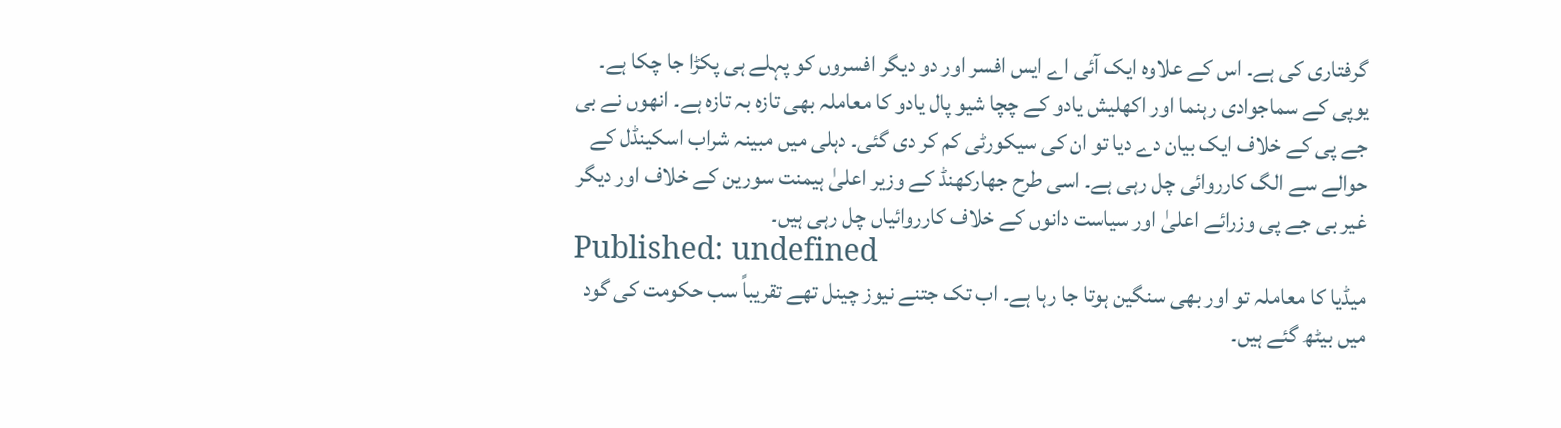گرفتاری کی ہے۔ اس کے علاوہ ایک آئی اے ایس افسر اور دو دیگر افسروں کو پہلے ہی پکڑا جا چکا ہے۔ یوپی کے سماجوادی رہنما اور اکھلیش یادو کے چچا شیو پال یادو کا معاملہ بھی تازہ بہ تازہ ہے۔ انھوں نے بی جے پی کے خلاف ایک بیان دے دیا تو ان کی سیکورٹی کم کر دی گئی۔ دہلی میں مبینہ شراب اسکینڈل کے حوالے سے الگ کارروائی چل رہی ہے۔ اسی طرح جھارکھنڈ کے وزیر اعلیٰ ہیمنت سورین کے خلاف اور دیگر غیر بی جے پی وزرائے اعلیٰ اور سیاست دانوں کے خلاف کارروائیاں چل رہی ہیں۔
Published: undefined
میڈیا کا معاملہ تو اور بھی سنگین ہوتا جا رہا ہے۔ اب تک جتنے نیوز چینل تھے تقریباً سب حکومت کی گود میں بیٹھ گئے ہیں۔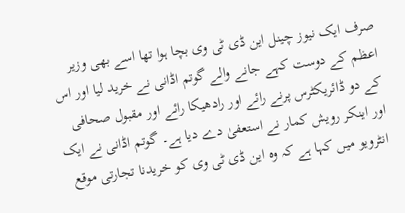صرف ایک نیوز چینل این ڈی ٹی وی بچا ہوا تھا اسے بھی وزیر اعظم کے دوست کہے جانے والے گوتم اڈانی نے خرید لیا اور اس کے دو ڈائریکٹرس پرنے رائے اور رادھیکا رائے اور مقبول صحافی اور اینکر رویش کمار نے استعفیٰ دے دیا ہے۔ گوتم اڈانی نے ایک انٹرویو میں کہا ہے کہ وہ این ڈی ٹی وی کو خریدنا تجارتی موقع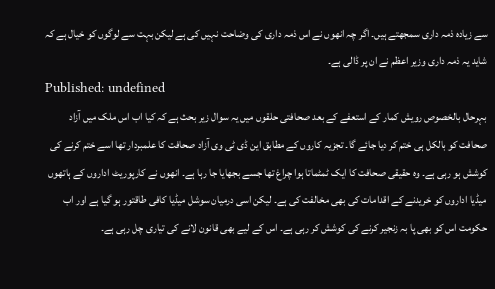سے زیادہ ذمہ داری سمجھتے ہیں۔ اگر چہ انھوں نے اس ذمہ داری کی وضاحت نہیں کی ہے لیکن بہت سے لوگوں کو خیال ہے کہ شاید یہ ذمہ داری وزیر اعظم نے ان پر ڈالی ہے۔
Published: undefined
بہرحال بالخصوص رویش کمار کے استعفے کے بعد صحافتی حلقوں میں یہ سوال زیر بحث ہے کہ کیا اب اس ملک میں آزاد صحافت کو بالکل ہی ختم کر دیا جائے گا۔ تجزیہ کاروں کے مطابق این ڈی ٹی وی آزاد صحافت کا علمبردار تھا اسے ختم کرنے کی کوشش ہو رہی ہے۔ وہ حقیقی صحافت کا ایک ٹمٹماتا ہوا چراغ تھا جسے بجھایا جا رہا ہے۔ انھوں نے کارپوریٹ اداروں کے ہاتھوں میڈیا اداروں کو خریدنے کے اقدامات کی بھی مخالفت کی ہے۔ لیکن اسی درمیان سوشل میڈیا کافی طاقتور ہو گیا ہے اور اب حکومت اس کو بھی پا بہ زنجیر کرنے کی کوشش کر رہی ہے۔ اس کے لیے بھی قانون لانے کی تیاری چل رہی ہے۔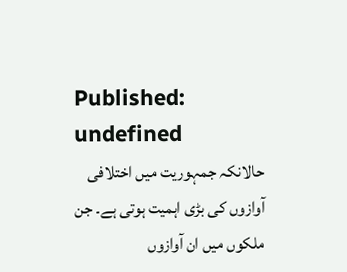Published: undefined
حالانکہ جمہوریت میں اختلافی آوازوں کی بڑی اہمیت ہوتی ہے۔ جن ملکوں میں ان آوازوں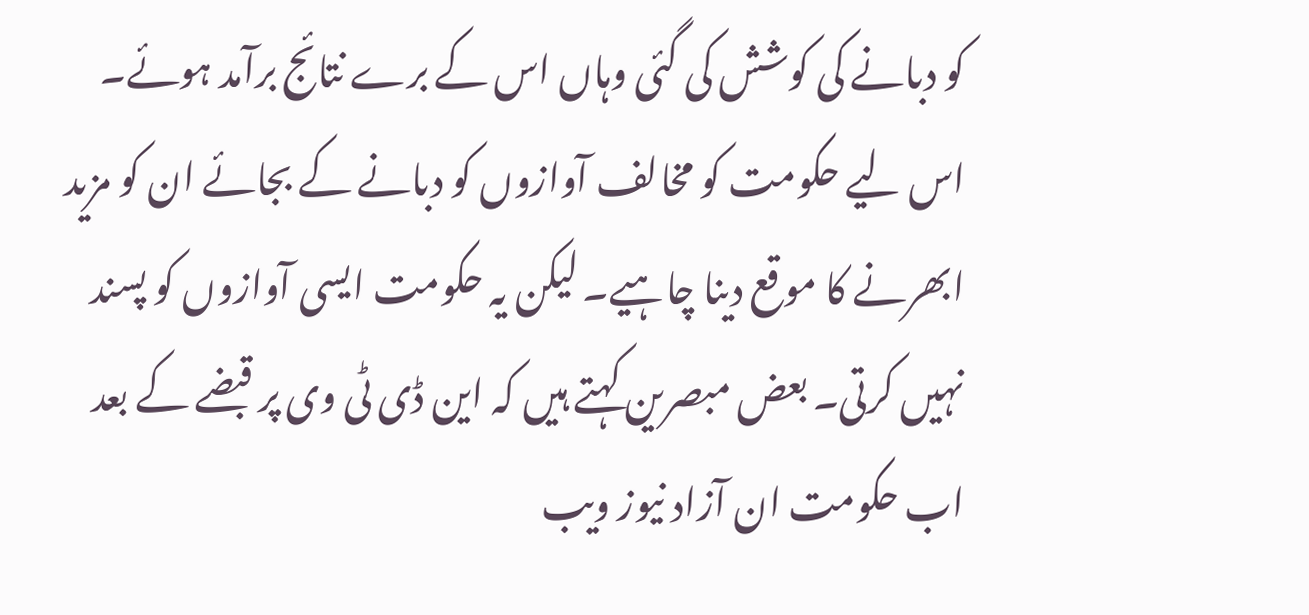کو دبانے کی کوشش کی گئی وہاں اس کے برے نتائج برآمد ہوئے۔ اس لیے حکومت کو مخالف آوازوں کو دبانے کے بجائے ان کو مزید ابھرنے کا موقع دینا چاہیے۔ لیکن یہ حکومت ایسی آوازوں کو پسند نہیں کرتی۔ بعض مبصرین کہتے ہیں کہ این ڈی ٹی وی پر قبضے کے بعد اب حکومت ان آزاد نیوز ویب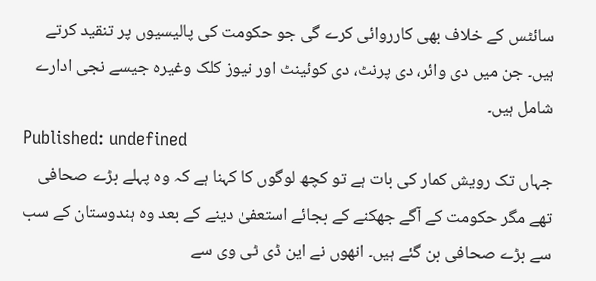سائٹس کے خلاف بھی کارروائی کرے گی جو حکومت کی پالیسیوں پر تنقید کرتے ہیں۔ جن میں دی وائر، دی پرنٹ، دی کوئینٹ اور نیوز کلک وغیرہ جیسے نجی ادارے شامل ہیں۔
Published: undefined
جہاں تک رویش کمار کی بات ہے تو کچھ لوگوں کا کہنا ہے کہ وہ پہلے بڑے صحافی تھے مگر حکومت کے آگے جھکنے کے بجائے استعفیٰ دینے کے بعد وہ ہندوستان کے سب سے بڑے صحافی بن گئے ہیں۔ انھوں نے این ڈی ٹی وی سے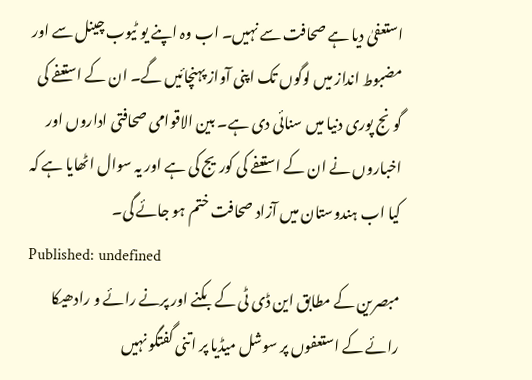استعفیٰ دیا ہے صحافت سے نہیں۔ اب وہ اپنے یو ٹیوب چینل سے اور مضبوط انداز میں لوگوں تک اپنی آواز پہنچائیں گے۔ ان کے استعفے کی گونج پوری دنیا میں سنائی دی ہے۔ بین الاقوامی صحافتی اداروں اور اخباروں نے ان کے استعفے کی کوریج کی ہے اور یہ سوال اٹھایا ہے کہ کیا اب ہندوستان میں آزاد صحافت ختم ہو جائے گی۔
Published: undefined
مبصرین کے مطابق این ڈی ٹی کے بکنے اور پرنے رائے و رادھیکا رائے کے استعفوں پر سوشل میڈیا پر اتنی گفتگو نہیں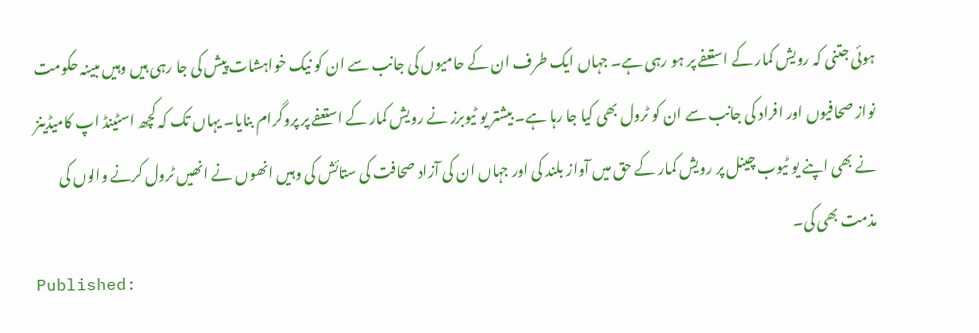ہوئی جتنی کہ رویش کمار کے استعفے پر ہو رہی ہے۔ جہاں ایک طرف ان کے حامیوں کی جانب سے ان کو نیک خواہشات پیش کی جا رہی ہیں وہیں مبینہ حکومت نواز صحافیوں اور افراد کی جانب سے ان کو ٹرول بھی کیا جا رہا ہے۔ بیشتر یو ٹیوبرز نے رویش کمار کے استعفے پر پروگرام بنایا۔ یہاں تک کہ کچھ اسٹینڈ اپ کامیڈینز نے بھی اپنے یو ٹیوب چینل پر رویش کمار کے حق میں آواز بلند کی اور جہاں ان کی آزاد صحافت کی ستائش کی وہیں انھوں نے انھیں ٹرول کرنے والوں کی مذمت بھی کی۔
Published: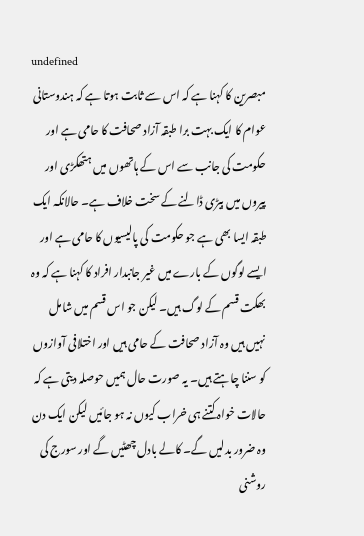undefined
مبصرین کا کہنا ہے کہ اس سے ثابت ہوتا ہے کہ ہندوستانی عوام کا ایک بہت برا طبقہ آزاد صحافت کا حامی ہے اور حکومت کی جانب سے اس کے ہاتھوں میں ہتھکڑی اور پیروں میں بیڑی ڈالنے کے سخت خلاف ہے۔ حالانکہ ایک طبقہ ایسا بھی ہے جو حکومت کی پالیسیوں کا حامی ہے اور ایسے لوگوں کے بارے میں غیر جانبدار افراد کا کہنا ہے کہ وہ بھکت قسم کے لوگ ہیں۔ لیکن جو اس قسم میں شامل نہیں ہیں وہ آزاد صحافت کے حامی ہیں اور اختلافی آوازوں کو سننا چاہتے ہیں۔ یہ صورت حال ہمیں حوصلہ دیتی ہے کہ حالات خواہ کتنے ہی خراب کیوں نہ ہو جائیں لیکن ایک دن وہ ضرور بدلیں گے۔ کالے بادل چھٹیں گے اور سورج کی روشنی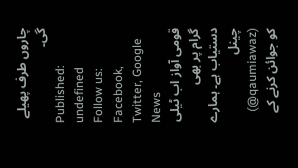چاروں طرف پھیلے گی۔
Published: undefined
Follow us: Facebook, Twitter, Google News
قومی آواز اب ٹیلی گرام پر بھی دستیاب ہے۔ ہمارے چینل (qaumiawaz@) کو جوائن کرنے کے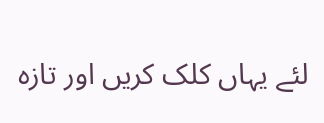لئے یہاں کلک کریں اور تازہ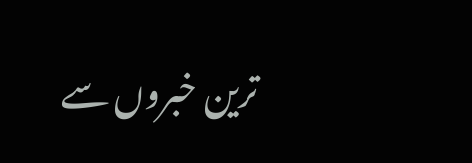ترین خبروں سے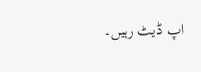اپ ڈیٹ رہیں۔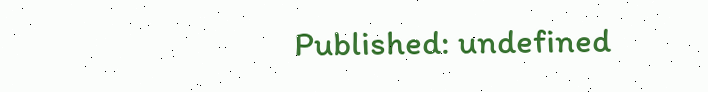Published: undefined